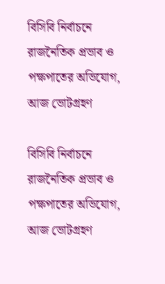বিসিবি নির্বাচনে রাজনৈতিক প্রভাব ও পক্ষপাতের অভিযোগ, আজ ভোটগ্রহণ

বিসিবি নির্বাচনে রাজনৈতিক প্রভাব ও পক্ষপাতের অভিযোগ, আজ ভোটগ্রহণ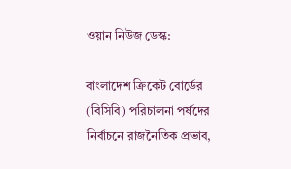ওয়ান নিউজ ডেস্ক:

বাংলাদেশ ক্রিকেট বোর্ডের (বিসিবি) পরিচালনা পর্ষদের নির্বাচনে রাজনৈতিক প্রভাব,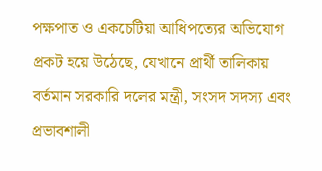পক্ষপাত ও একচেটিয়া আধিপত্যের অভিযোগ প্রকট হয়ে উঠেছে, যেখানে প্রার্থী তালিকায় বর্তমান সরকারি দলের মন্ত্রী, সংসদ সদস্য এবং প্রভাবশালী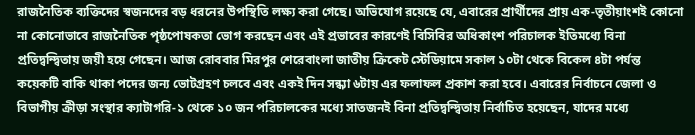রাজনৈতিক ব্যক্তিদের স্বজনদের বড় ধরনের উপস্থিতি লক্ষ্য করা গেছে। অভিযোগ রয়েছে যে, এবারের প্রার্থীদের প্রায় এক-তৃতীয়াংশই কোনো না কোনোভাবে রাজনৈতিক পৃষ্ঠপোষকতা ভোগ করছেন এবং এই প্রভাবের কারণেই বিসিবির অধিকাংশ পরিচালক ইতিমধ্যে বিনা প্রতিদ্বন্দ্বিতায় জয়ী হয়ে গেছেন। আজ রোববার মিরপুর শেরেবাংলা জাতীয় ক্রিকেট স্টেডিয়ামে সকাল ১০টা থেকে বিকেল ৪টা পর্যন্ত কয়েকটি বাকি থাকা পদের জন্য ভোটগ্রহণ চলবে এবং একই দিন সন্ধ্যা ৬টায় এর ফলাফল প্রকাশ করা হবে। এবারের নির্বাচনে জেলা ও বিভাগীয় ক্রীড়া সংস্থার ক্যাটাগরি-১ থেকে ১০ জন পরিচালকের মধ্যে সাতজনই বিনা প্রতিদ্বন্দ্বিতায় নির্বাচিত হয়েছেন, যাদের মধ্যে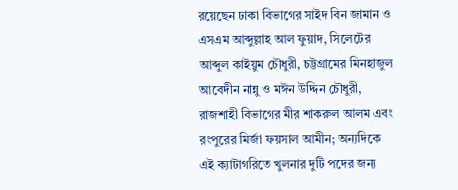রয়েছেন ঢাকা বিভাগের সাইদ বিন জামান ও এসএম আব্দুল্লাহ আল ফুয়াদ, সিলেটের আব্দুল কাইয়ুম চৌধুরী, চট্টগ্রামের মিনহাজুল আবেদীন নান্নু ও মঈন উদ্দিন চৌধুরী, রাজশাহী বিভাগের মীর শাকরুল আলম এবং রংপুরের মির্জা ফয়সাল আমীন; অন্যদিকে এই ক্যাটাগরিতে খুলনার দুটি পদের জন্য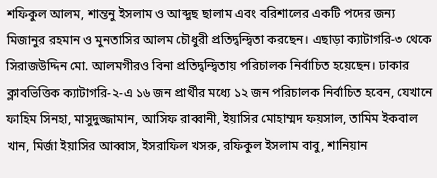শফিকুল আলম, শান্তনু ইসলাম ও আব্দুছ ছালাম এবং বরিশালের একটি পদের জন্য মিজানুর রহমান ও মুনতাসির আলম চৌধুরী প্রতিদ্বন্দ্বিতা করছেন। এছাড়া ক্যাটাগরি-৩ থেকে সিরাজউদ্দিন মো. আলমগীরও বিনা প্রতিদ্বন্দ্বিতায় পরিচালক নির্বাচিত হয়েছেন। ঢাকার ক্লাবভিত্তিক ক্যাটাগরি-২-এ ১৬ জন প্রার্থীর মধ্যে ১২ জন পরিচালক নির্বাচিত হবেন, যেখানে ফাহিম সিনহা, মাসুদুজ্জামান, আসিফ রাব্বানী, ইয়াসির মোহাম্মদ ফয়সাল, তামিম ইকবাল খান, মির্জা ইয়াসির আব্বাস, ইসরাফিল খসরু, রফিকুল ইসলাম বাবু, শানিয়ান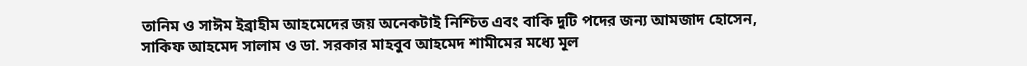তানিম ও সাঈম ইব্রাহীম আহমেদের জয় অনেকটাই নিশ্চিত এবং বাকি দুটি পদের জন্য আমজাদ হোসেন, সাকিফ আহমেদ সালাম ও ডা. সরকার মাহবুব আহমেদ শামীমের মধ্যে মূল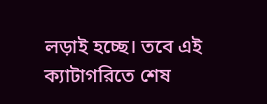লড়াই হচ্ছে। তবে এই ক্যাটাগরিতে শেষ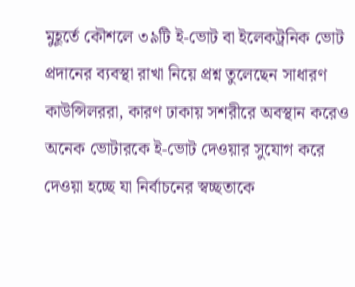মুহূর্তে কৌশলে ৩৯টি ই-ভোট বা ইলেকট্রনিক ভোট প্রদানের ব্যবস্থা রাখা নিয়ে প্রশ্ন তুলেছেন সাধারণ কাউন্সিলররা, কারণ ঢাকায় সশরীরে অবস্থান করেও অনেক ভোটারকে ই-ভোট দেওয়ার সুযোগ করে দেওয়া হচ্ছে যা নির্বাচনের স্বচ্ছতাকে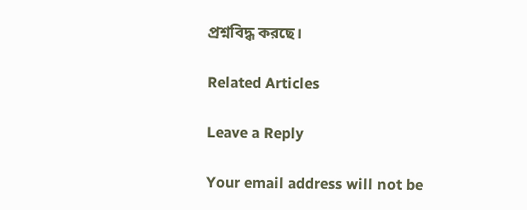প্রশ্নবিদ্ধ করছে।

Related Articles

Leave a Reply

Your email address will not be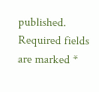published. Required fields are marked *